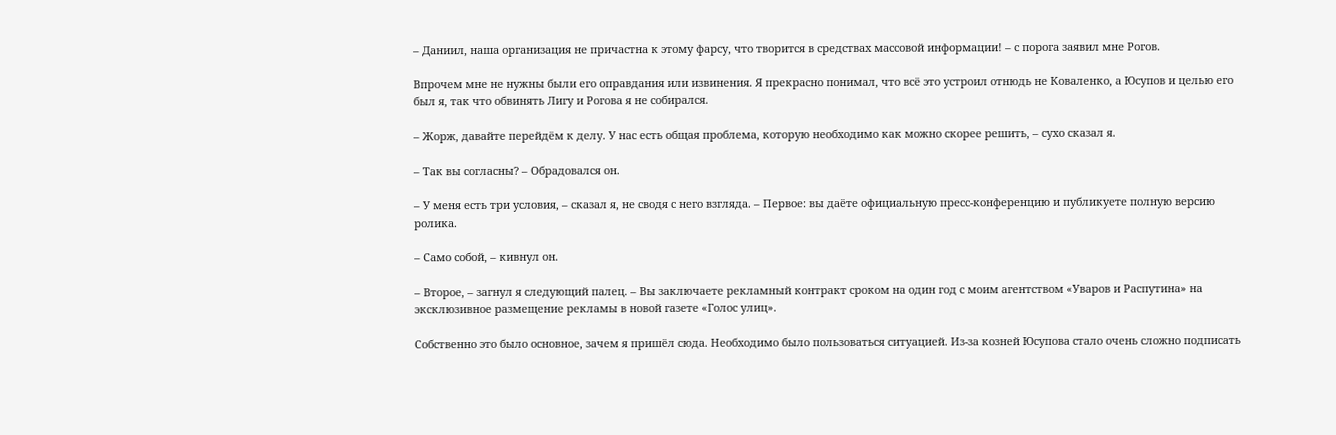– Даниил, наша организация не причастна к этому фарсу, что творится в средствах массовой информации! – с порога заявил мне Рогов.

Впрочем мне не нужны были его оправдания или извинения. Я прекрасно понимал, что всё это устроил отнюдь не Коваленко, а Юсупов и целью его был я, так что обвинять Лигу и Рогова я не собирался.

– Жорж, давайте перейдём к делу. У нас есть общая проблема, которую необходимо как можно скорее решить, – сухо сказал я.

– Так вы согласны? – Обрадовался он.

– У меня есть три условия, – сказал я, не сводя с него взгляда. – Первое: вы даёте официальную пресс‑конференцию и публикуете полную версию ролика.

– Само собой, – кивнул он.

– Второе, – загнул я следующий палец. – Вы заключаете рекламный контракт сроком на один год с моим агентством «Уваров и Распутина» на эксклюзивное размещение рекламы в новой газете «Голос улиц».

Собственно это было основное, зачем я пришёл сюда. Необходимо было пользоваться ситуацией. Из‑за козней Юсупова стало очень сложно подписать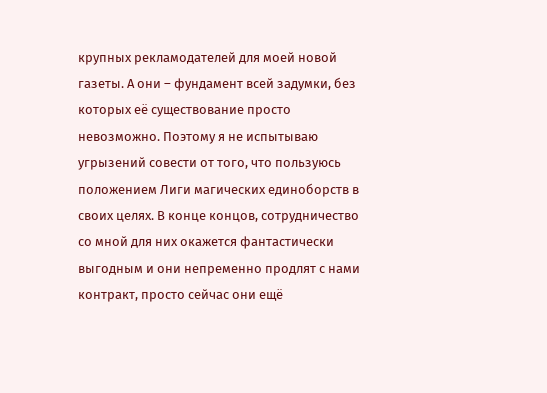крупных рекламодателей для моей новой газеты. А они – фундамент всей задумки, без которых её существование просто невозможно. Поэтому я не испытываю угрызений совести от того, что пользуюсь положением Лиги магических единоборств в своих целях. В конце концов, сотрудничество со мной для них окажется фантастически выгодным и они непременно продлят с нами контракт, просто сейчас они ещё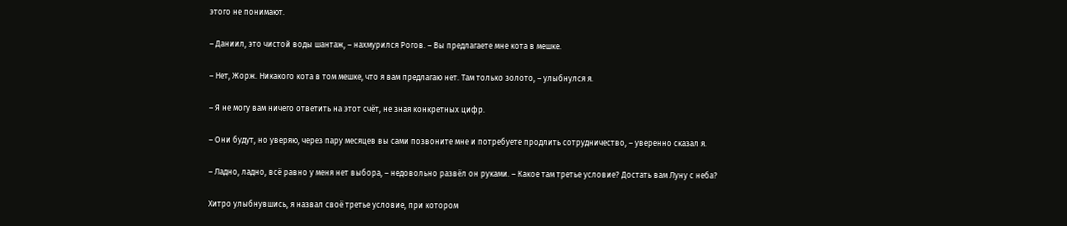этого не понимают.

– Даниил, это чистой воды шантаж, – нахмурился Рогов. – Вы предлагаете мне кота в мешке.

– Нет, Жорж. Никакого кота в том мешке, что я вам предлагаю нет. Там только золото, – улыбнулся я.

– Я не могу вам ничего ответить на этот счёт, не зная конкретных цифр.

– Они будут, но уверяю, через пару месяцев вы сами позвоните мне и потребуете продлить сотрудничество, – уверенно сказал я.

– Ладно, ладно, всё равно у меня нет выбора, – недовольно развёл он руками. – Какое там третье условие? Достать вам Луну с неба?

Хитро улыбнувшись, я назвал своё третье условие, при котором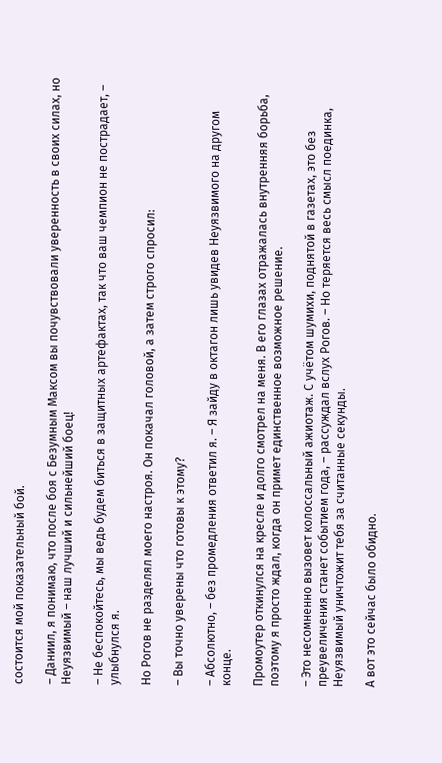состоится мой показательный бой.

– Даниил, я понимаю, что после боя с Безумным Максом вы почувствовали уверенность в своих силах, но Неуязвимый – наш лучший и сильнейший боец!

– Не беспокойтесь, мы ведь будем биться в защитных артефактах, так что ваш чемпион не пострадает, – улыбнулся я.

Но Рогов не разделял моего настроя. Он покачал головой, а затем строго спросил:

– Вы точно уверены что готовы к этому?

– Абсолютно, – без промедления ответил я. – Я зайду в октагон лишь увидев Неуязвимого на другом конце.

Промоутер откинулся на кресле и долго смотрел на меня. В его глазах отражалась внутренняя борьба, поэтому я просто ждал, когда он примет единственное возможное решение.

– Это несомненно вызовет колоссальный ажиотаж. С учётом шумихи, поднятой в газетах, это без преувеличения станет событием года, – рассуждал вслух Рогов. – Но теряется весь смысл поединка, Неуязвимый уничтожит тебя за считанные секунды.

А вот это сейчас было обидно.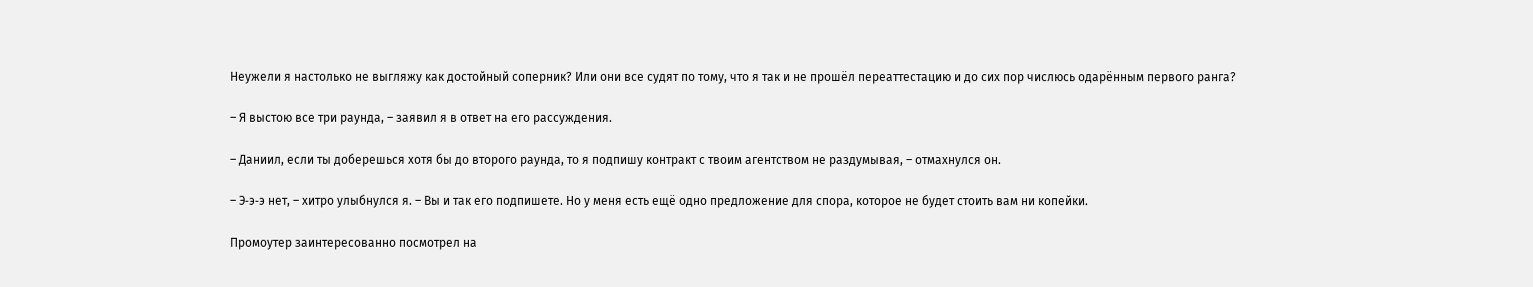Неужели я настолько не выгляжу как достойный соперник? Или они все судят по тому, что я так и не прошёл переаттестацию и до сих пор числюсь одарённым первого ранга?

– Я выстою все три раунда, – заявил я в ответ на его рассуждения.

– Даниил, если ты доберешься хотя бы до второго раунда, то я подпишу контракт с твоим агентством не раздумывая, – отмахнулся он.

– Э‑э‑э нет, – хитро улыбнулся я. – Вы и так его подпишете. Но у меня есть ещё одно предложение для спора, которое не будет стоить вам ни копейки.

Промоутер заинтересованно посмотрел на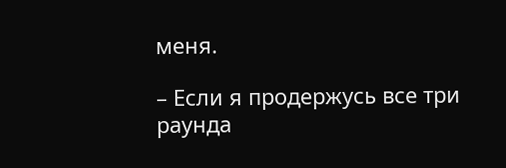меня.

– Если я продержусь все три раунда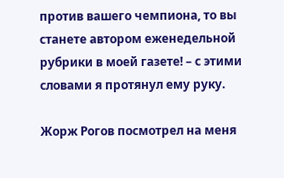против вашего чемпиона, то вы станете автором еженедельной рубрики в моей газете! – с этими словами я протянул ему руку.

Жорж Рогов посмотрел на меня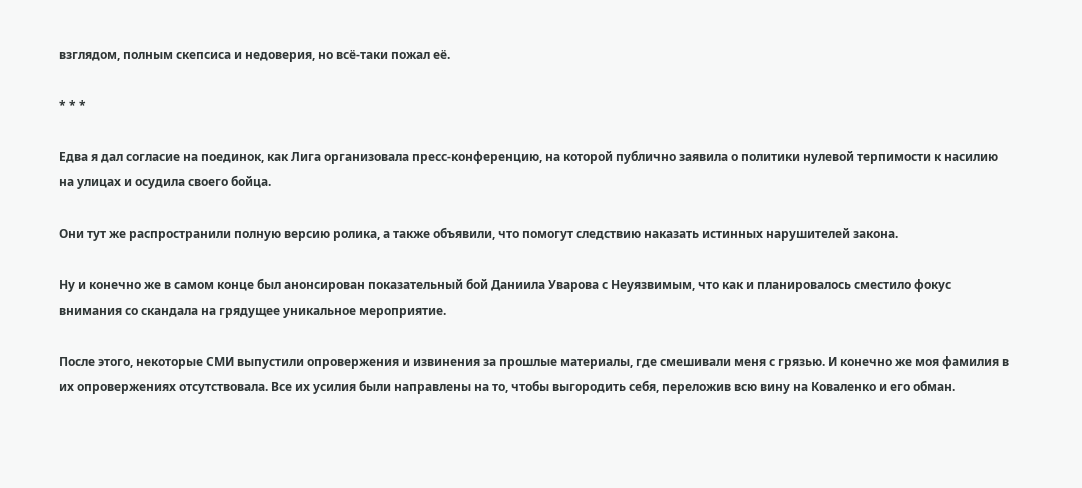взглядом, полным скепсиса и недоверия, но всё‑таки пожал её.

* * *

Едва я дал согласие на поединок, как Лига организовала пресс‑конференцию, на которой публично заявила о политики нулевой терпимости к насилию на улицах и осудила своего бойца.

Они тут же распространили полную версию ролика, а также объявили, что помогут следствию наказать истинных нарушителей закона.

Ну и конечно же в самом конце был анонсирован показательный бой Даниила Уварова с Неуязвимым, что как и планировалось сместило фокус внимания со скандала на грядущее уникальное мероприятие.

После этого, некоторые СМИ выпустили опровержения и извинения за прошлые материалы, где смешивали меня с грязью. И конечно же моя фамилия в их опровержениях отсутствовала. Все их усилия были направлены на то, чтобы выгородить себя, переложив всю вину на Коваленко и его обман.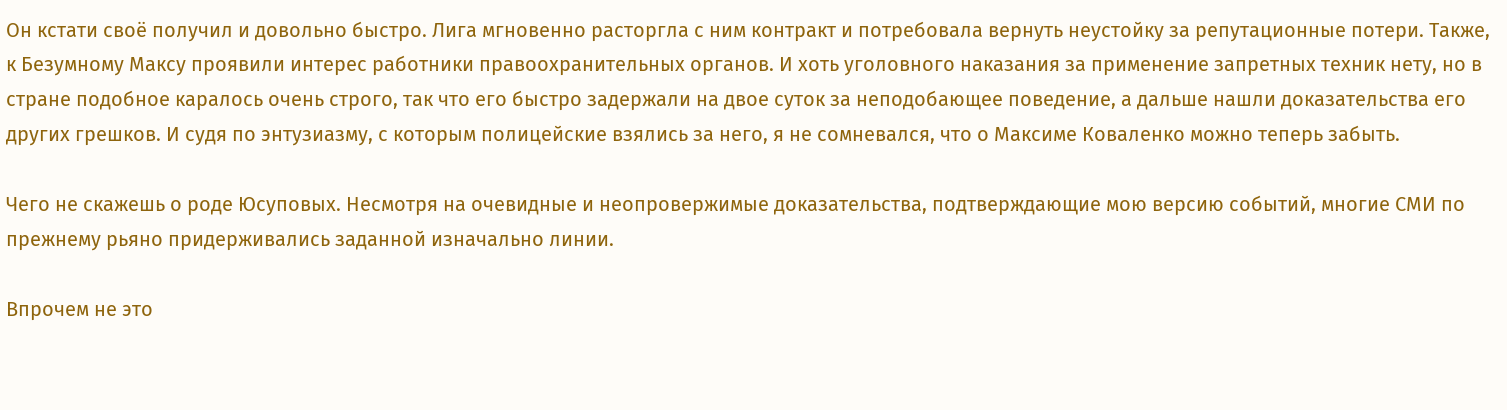Он кстати своё получил и довольно быстро. Лига мгновенно расторгла с ним контракт и потребовала вернуть неустойку за репутационные потери. Также, к Безумному Максу проявили интерес работники правоохранительных органов. И хоть уголовного наказания за применение запретных техник нету, но в стране подобное каралось очень строго, так что его быстро задержали на двое суток за неподобающее поведение, а дальше нашли доказательства его других грешков. И судя по энтузиазму, с которым полицейские взялись за него, я не сомневался, что о Максиме Коваленко можно теперь забыть.

Чего не скажешь о роде Юсуповых. Несмотря на очевидные и неопровержимые доказательства, подтверждающие мою версию событий, многие СМИ по прежнему рьяно придерживались заданной изначально линии.

Впрочем не это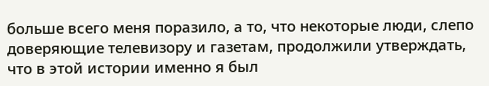больше всего меня поразило, а то, что некоторые люди, слепо доверяющие телевизору и газетам, продолжили утверждать, что в этой истории именно я был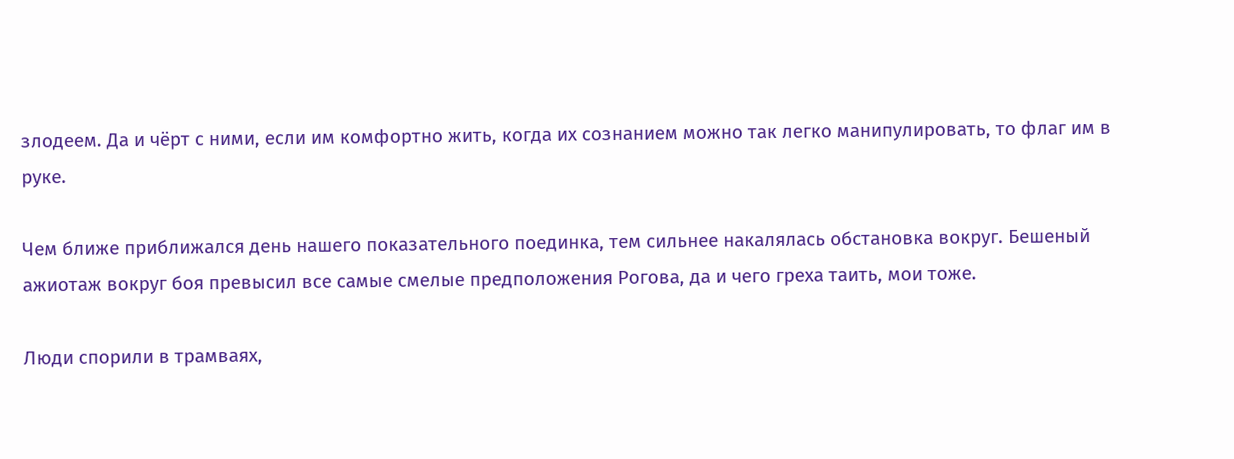злодеем. Да и чёрт с ними, если им комфортно жить, когда их сознанием можно так легко манипулировать, то флаг им в руке.

Чем ближе приближался день нашего показательного поединка, тем сильнее накалялась обстановка вокруг. Бешеный ажиотаж вокруг боя превысил все самые смелые предположения Рогова, да и чего греха таить, мои тоже.

Люди спорили в трамваях,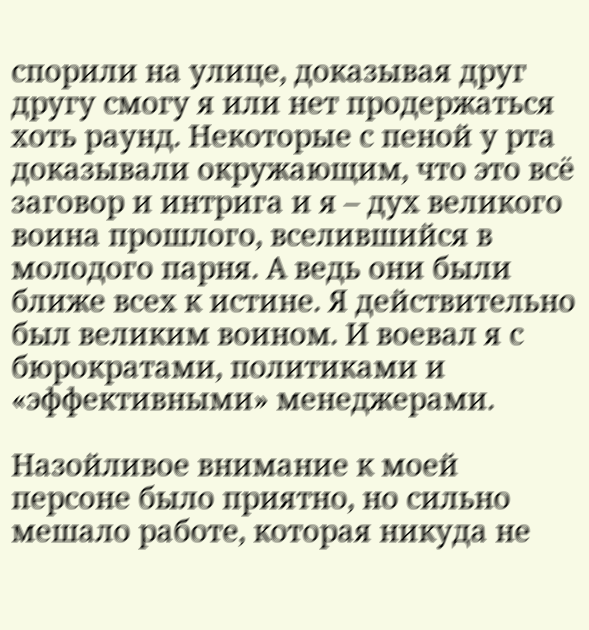спорили на улице, доказывая друг другу смогу я или нет продержаться хоть раунд. Некоторые с пеной у рта доказывали окружающим, что это всё заговор и интрига и я – дух великого воина прошлого, вселившийся в молодого парня. А ведь они были ближе всех к истине. Я действительно был великим воином. И воевал я с бюрократами, политиками и «эффективными» менеджерами.

Назойливое внимание к моей персоне было приятно, но сильно мешало работе, которая никуда не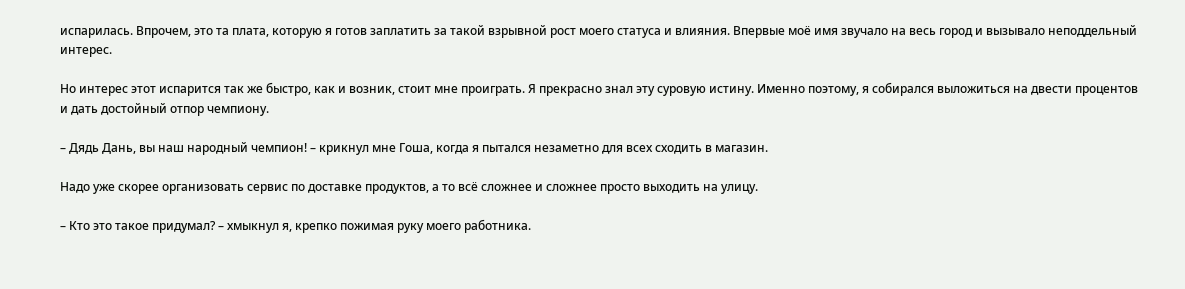испарилась. Впрочем, это та плата, которую я готов заплатить за такой взрывной рост моего статуса и влияния. Впервые моё имя звучало на весь город и вызывало неподдельный интерес.

Но интерес этот испарится так же быстро, как и возник, стоит мне проиграть. Я прекрасно знал эту суровую истину. Именно поэтому, я собирался выложиться на двести процентов и дать достойный отпор чемпиону.

– Дядь Дань, вы наш народный чемпион! – крикнул мне Гоша, когда я пытался незаметно для всех сходить в магазин.

Надо уже скорее организовать сервис по доставке продуктов, а то всё сложнее и сложнее просто выходить на улицу.

– Кто это такое придумал? – хмыкнул я, крепко пожимая руку моего работника.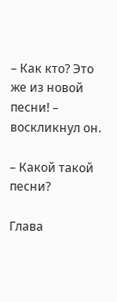– Как кто? Это же из новой песни! – воскликнул он.

– Какой такой песни?

Глава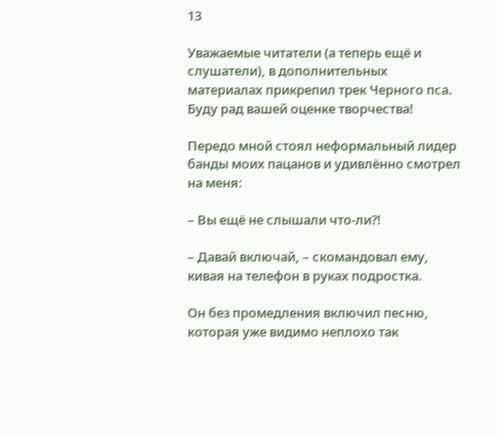13

Уважаемые читатели (а теперь ещё и слушатели), в дополнительных материалах прикрепил трек Черного пса. Буду рад вашей оценке творчества!

Передо мной стоял неформальный лидер банды моих пацанов и удивлённо смотрел на меня:

– Вы ещё не слышали что‑ли⁈

– Давай включай, – скомандовал ему, кивая на телефон в руках подростка.

Он без промедления включил песню, которая уже видимо неплохо так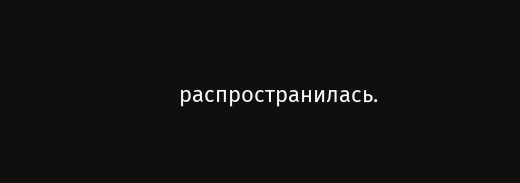распространилась.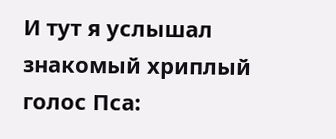И тут я услышал знакомый хриплый голос Пса: